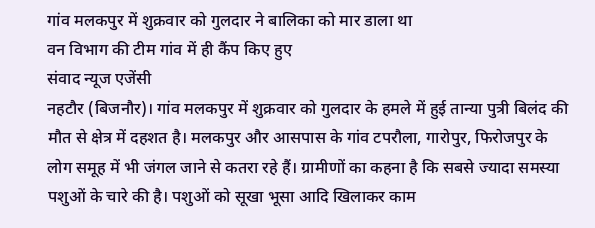गांव मलकपुर में शुक्रवार को गुलदार ने बालिका को मार डाला था
वन विभाग की टीम गांव में ही कैंप किए हुए
संवाद न्यूज एजेंसी
नहटौर (बिजनौर)। गांव मलकपुर में शुक्रवार को गुलदार के हमले में हुई तान्या पुत्री बिलंद की मौत से क्षेत्र में दहशत है। मलकपुर और आसपास के गांव टपरौला, गारोपुर, फिरोजपुर के लोग समूह में भी जंगल जाने से कतरा रहे हैं। ग्रामीणों का कहना है कि सबसे ज्यादा समस्या पशुओं के चारे की है। पशुओं को सूखा भूसा आदि खिलाकर काम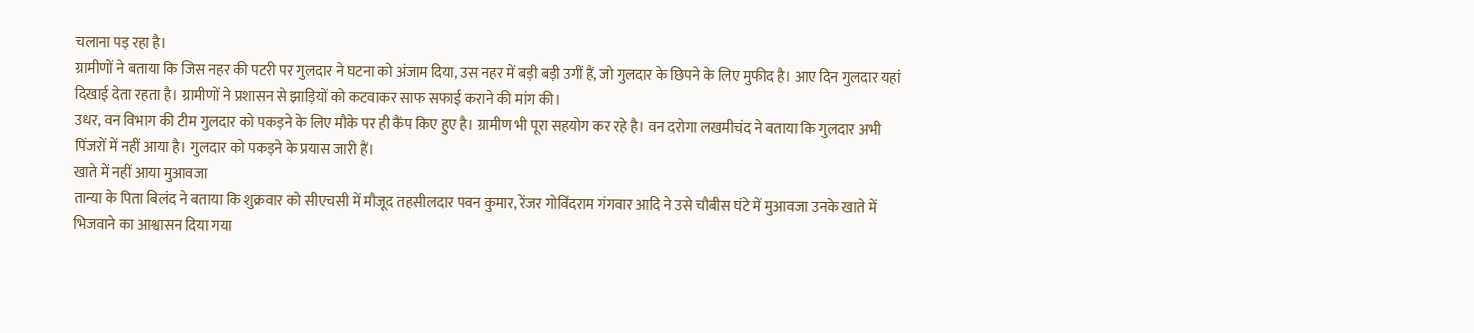चलाना पड़ रहा है।
ग्रामीणों ने बताया कि जिस नहर की पटरी पर गुलदार ने घटना को अंजाम दिया, उस नहर में बड़ी बड़ी उगीं हैं, जो गुलदार के छिपने के लिए मुफीद है। आए दिन गुलदार यहां दिखाई देता रहता है। ग्रामीणों ने प्रशासन से झाड़ियों को कटवाकर साफ सफाई कराने की मांग की।
उधर, वन विभाग की टीम गुलदार को पकड़ने के लिए मौके पर ही कैंप किए हुए है। ग्रामीण भी पूरा सहयोग कर रहे है। वन दरोगा लखमीचंद ने बताया कि गुलदार अभी पिंजरों में नहीं आया है। गुलदार को पकड़ने के प्रयास जारी हैं।
खाते में नहीं आया मुआवजा
तान्या के पिता बिलंद ने बताया कि शुक्रवार को सीएचसी में मौजूद तहसीलदार पवन कुमार, रेंजर गोविंदराम गंगवार आदि ने उसे चौबीस घंटे में मुआवजा उनके खाते में भिजवाने का आश्वासन दिया गया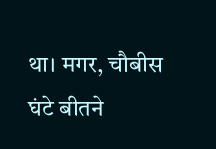था। मगर, चौबीस घंटे बीतने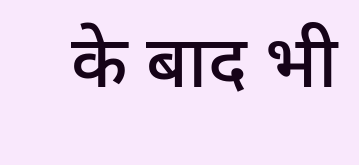के बाद भी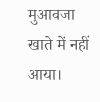मुआवजा खाते में नहीं आया।